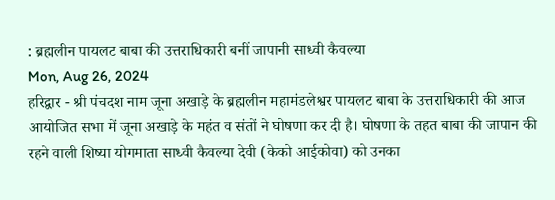: ब्रह्मलीन पायलट बाबा की उत्तराधिकारी बनीं जापानी साध्वी कैवल्या
Mon, Aug 26, 2024
हरिद्वार - श्री पंचदश नाम जूना अखाड़े के ब्रह्मलीन महामंडलेश्वर पायलट बाबा के उत्तराधिकारी की आज आयोजित सभा में जूना अखाड़े के महंत व संतों ने घोषणा कर दी है। घोषणा के तहत बाबा की जापान की रहने वाली शिष्या योगमाता साध्वी कैवल्या देवी (केको आईकोवा) को उनका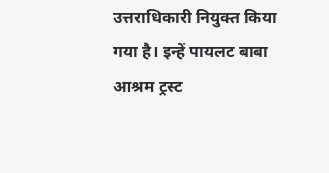उत्तराधिकारी नियुक्त किया गया है। इन्हें पायलट बाबा आश्रम ट्रस्ट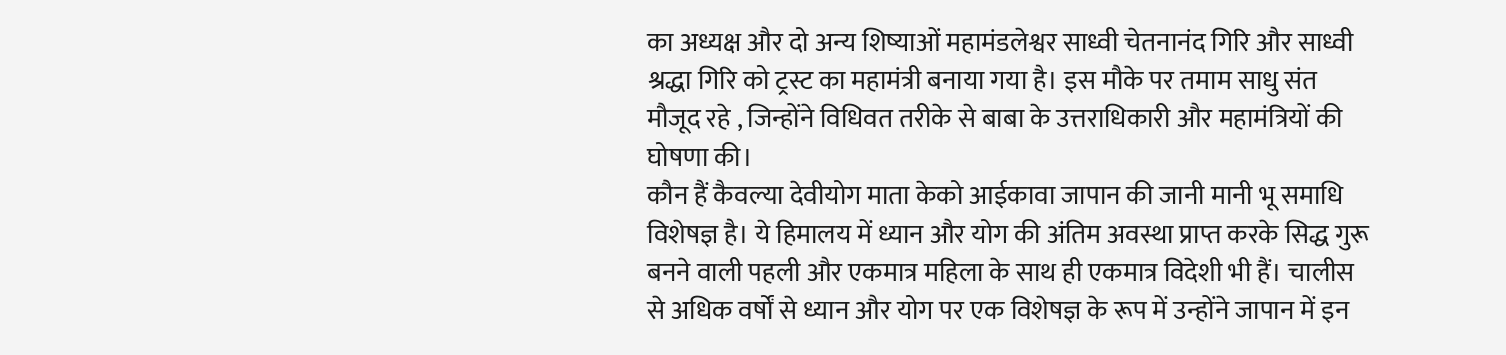का अध्यक्ष और दो अन्य शिष्याओं महामंडलेश्वर साध्वी चेतनानंद गिरि और साध्वी श्रद्धा गिरि को ट्रस्ट का महामंत्री बनाया गया है। इस मौके पर तमाम साधु संत मौजूद रहे , जिन्होंने विधिवत तरीके से बाबा के उत्तराधिकारी और महामंत्रियों की घोषणा की।
कौन हैं कैवल्या देवीयोग माता केको आईकावा जापान की जानी मानी भू समाधि विशेषज्ञ है। ये हिमालय में ध्यान और योग की अंतिम अवस्था प्राप्त करके सिद्ध गुरू बनने वाली पहली और एकमात्र महिला के साथ ही एकमात्र विदेशी भी हैं। चालीस से अधिक वर्षों से ध्यान और योग पर एक विशेषज्ञ के रूप में उन्होंने जापान में इन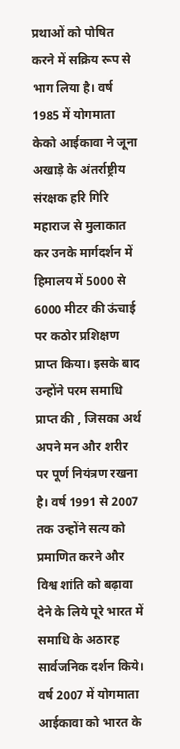प्रथाओं को पोषित करने में सक्रिय रूप से भाग लिया है। वर्ष 1985 में योगमाता केको आईकावा ने जूना अखाड़े के अंतर्राष्ट्रीय संरक्षक हरि गिरि महाराज से मुलाकात कर उनके मार्गदर्शन में हिमालय में 5000 से 6000 मीटर की ऊंचाई पर कठोर प्रशिक्षण प्राप्त किया। इसके बाद उन्होंने परम समाधि प्राप्त की , जिसका अर्थ अपने मन और शरीर पर पूर्ण नियंत्रण रखना है। वर्ष 1991 से 2007 तक उन्होंने सत्य को प्रमाणित करने और विश्व शांति को बढ़ावा देने के लिये पूरे भारत में समाधि के अठारह सार्वजनिक दर्शन किये। वर्ष 2007 में योगमाता आईकावा को भारत के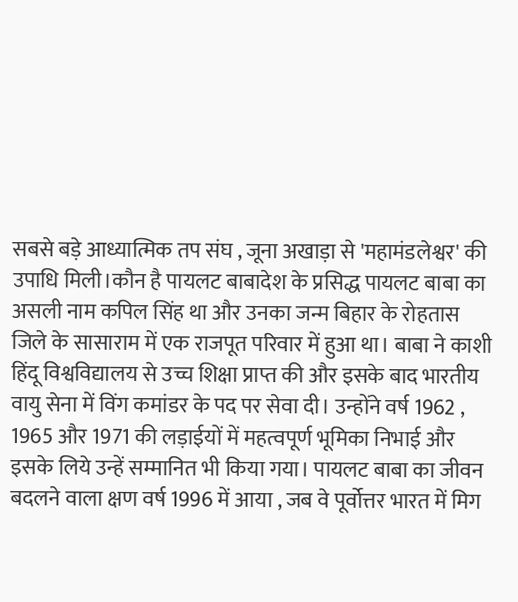सबसे बड़े आध्यात्मिक तप संघ , जूना अखाड़ा से 'महामंडलेश्वर' की उपाधि मिली।कौन है पायलट बाबादेश के प्रसिद्ध पायलट बाबा का असली नाम कपिल सिंह था और उनका जन्म बिहार के रोहतास जिले के सासाराम में एक राजपूत परिवार में हुआ था। बाबा ने काशी हिंदू विश्वविद्यालय से उच्च शिक्षा प्राप्त की और इसके बाद भारतीय वायु सेना में विंग कमांडर के पद पर सेवा दी। उन्होंने वर्ष 1962 , 1965 और 1971 की लड़ाईयों में महत्वपूर्ण भूमिका निभाई और इसके लिये उन्हें सम्मानित भी किया गया। पायलट बाबा का जीवन बदलने वाला क्षण वर्ष 1996 में आया , जब वे पूर्वोत्तर भारत में मिग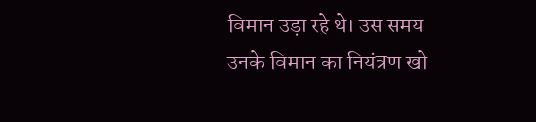विमान उड़ा रहे थे। उस समय उनके विमान का नियंत्रण खो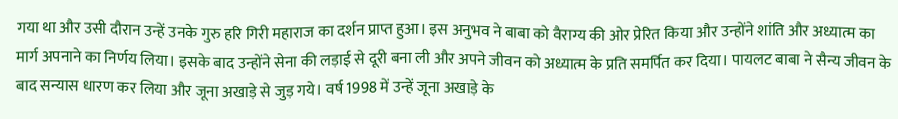गया था और उसी दौरान उन्हें उनके गुरु हरि गिरी महाराज का दर्शन प्राप्त हुआ। इस अनुभव ने बाबा को वैराग्य की ओर प्रेरित किया और उन्होंने शांति और अध्यात्म का मार्ग अपनाने का निर्णय लिया। इसके बाद उन्होंने सेना की लड़ाई से दूरी बना ली और अपने जीवन को अध्यात्म के प्रति समर्पित कर दिया। पायलट बाबा ने सैन्य जीवन के बाद सन्यास धारण कर लिया और जूना अखाड़े से जुड़ गये। वर्ष 1998 में उन्हें जूना अखाड़े के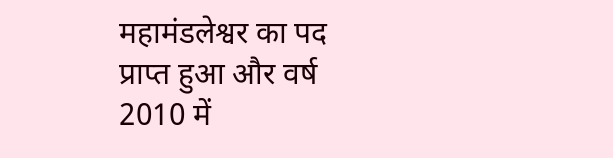महामंडलेश्वर का पद प्राप्त हुआ और वर्ष 2010 में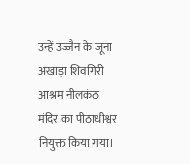उन्हें उज्जैन के जूना अखाड़ा शिवगिरी आश्रम नीलकंठ मंदिर का पीठाधीश्वर नियुक्त किया गया।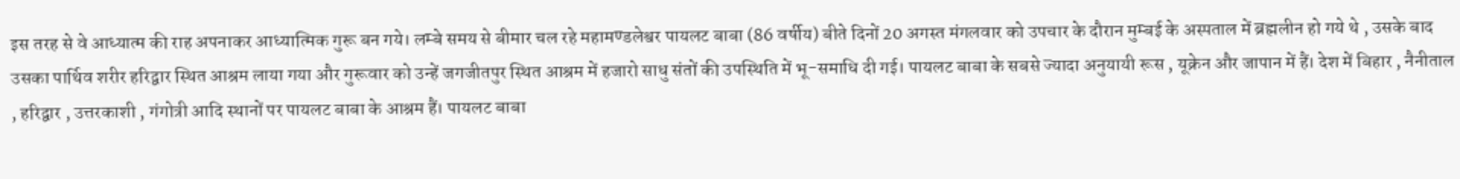इस तरह से वे आध्यात्म की राह अपनाकर आध्यात्मिक गुरू बन गये। लम्बे समय से बीमार चल रहे महामण्डलेश्वर पायलट बाबा (86 वर्षीय) बीते दिनों 20 अगस्त मंगलवार को उपचार के दौरान मुम्बई के अस्पताल में ब्रह्मलीन हो गये थे , उसके बाद उसका पार्थिव शरीर हरिद्वार स्थित आश्रम लाया गया और गुरूवार को उन्हें जगजीतपुर स्थित आश्रम में हजारो साधु संतों की उपस्थिति में भू-समाधि दी गई। पायलट बाबा के सबसे ज्यादा अनुयायी रूस , यूक्रेन और जापान में हैं। देश में बिहार , नैनीताल , हरिद्वार , उत्तरकाशी , गंगोत्री आदि स्थानों पर पायलट बाबा के आश्रम हैं। पायलट बाबा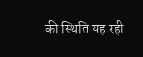की स्थिति यह रही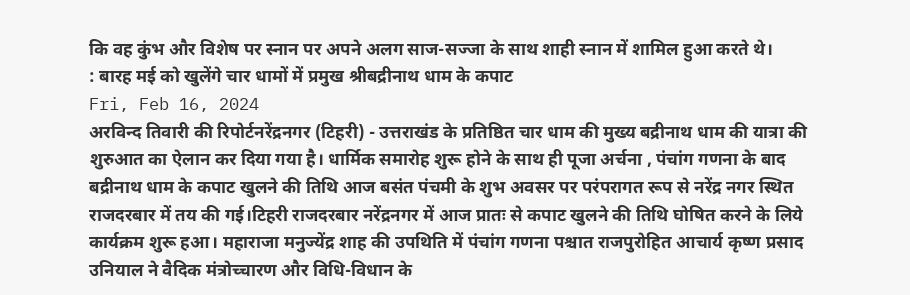कि वह कुंभ और विशेष पर स्नान पर अपने अलग साज-सज्जा के साथ शाही स्नान में शामिल हुआ करते थे।
: बारह मई को खुलेंगे चार धामों में प्रमुख श्रीबद्रीनाथ धाम के कपाट
Fri, Feb 16, 2024
अरविन्द तिवारी की रिपोर्टनरेंद्रनगर (टिहरी) - उत्तराखंड के प्रतिष्ठित चार धाम की मुख्य बद्रीनाथ धाम की यात्रा की शुरुआत का ऐलान कर दिया गया है। धार्मिक समारोह शुरू होने के साथ ही पूजा अर्चना , पंचांग गणना के बाद बद्रीनाथ धाम के कपाट खुलने की तिथि आज बसंत पंचमी के शुभ अवसर पर परंपरागत रूप से नरेंद्र नगर स्थित राजदरबार में तय की गई।टिहरी राजदरबार नरेंद्रनगर में आज प्रातः से कपाट खुलने की तिथि घोषित करने के लिये कार्यक्रम शुरू हआ। महाराजा मनुज्येंद्र शाह की उपथिति में पंचांग गणना पश्चात राजपुरोहित आचार्य कृष्ण प्रसाद उनियाल ने वैदिक मंत्रोच्चारण और विधि-विधान के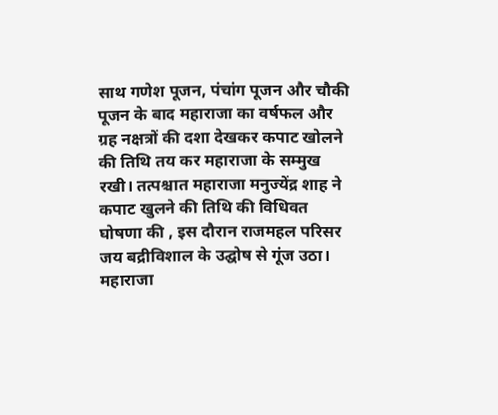साथ गणेश पूजन, पंचांग पूजन और चौकी पूजन के बाद महाराजा का वर्षफल और ग्रह नक्षत्रों की दशा देखकर कपाट खोलने की तिथि तय कर महाराजा के सम्मुख रखी। तत्पश्चात महाराजा मनुज्येंद्र शाह ने कपाट खुलने की तिथि की विधिवत घोषणा की , इस दौरान राजमहल परिसर जय बद्रीविशाल के उद्घोष से गूंज उठा। महाराजा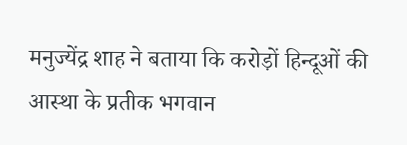मनुज्येंद्र शाह ने बताया कि करोड़ों हिन्दूओं की आस्था के प्रतीक भगवान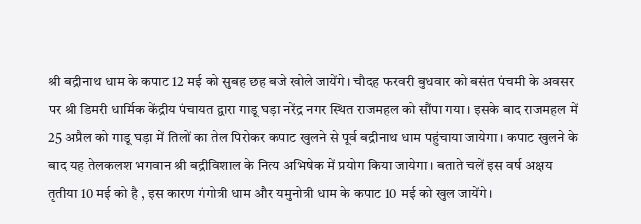श्री बद्रीनाथ धाम के कपाट 12 मई को सुबह छह बजे खोले जायेंगे। चौदह फरवरी बुधवार को बसंत पंचमी के अवसर पर श्री डिमरी धार्मिक केंद्रीय पंचायत द्वारा गाडू घड़ा नरेंद्र नगर स्थित राजमहल को सौंपा गया। इसके बाद राजमहल में 25 अप्रैल को गाडू घड़ा में तिलों का तेल पिरोकर कपाट खुलने से पूर्व बद्रीनाथ धाम पहुंचाया जायेगा। कपाट खुलने के बाद यह तेलकलश भगवान श्री बद्रीविशाल के नित्य अभिषेक में प्रयोग किया जायेगा। बताते चलें इस वर्ष अक्षय तृतीया 10 मई को है , इस कारण गंगोत्री धाम और यमुनोत्री धाम के कपाट 10 मई को खुल जायेंगे।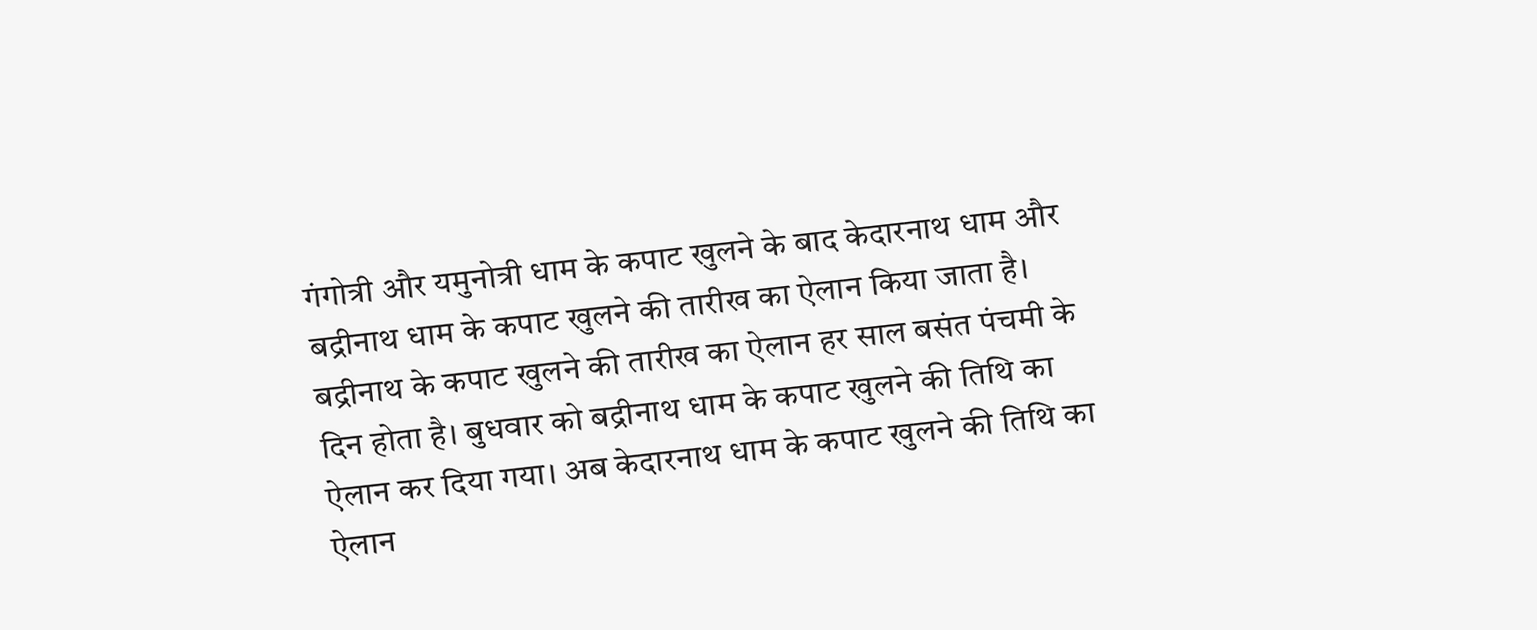गंगोत्री और यमुनोत्री धाम के कपाट खुलने के बाद केदारनाथ धाम और बद्रीनाथ धाम के कपाट खुलने की तारीख का ऐलान किया जाता है। बद्रीनाथ के कपाट खुलने की तारीख का ऐलान हर साल बसंत पंचमी के दिन होता है। बुधवार को बद्रीनाथ धाम के कपाट खुलने की तिथि का ऐलान कर दिया गया। अब केदारनाथ धाम के कपाट खुलने की तिथि का ऐलान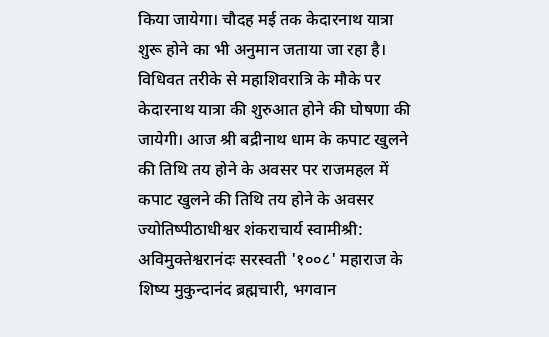किया जायेगा। चौदह मई तक केदारनाथ यात्रा शुरू होने का भी अनुमान जताया जा रहा है। विधिवत तरीके से महाशिवरात्रि के मौके पर केदारनाथ यात्रा की शुरुआत होने की घोषणा की जायेगी। आज श्री बद्रीनाथ धाम के कपाट खुलने की तिथि तय होने के अवसर पर राजमहल में कपाट खुलने की तिथि तय होने के अवसर ज्योतिष्पीठाधीश्वर शंकराचार्य स्वामीश्री: अविमुक्तेश्वरानंदः सरस्वती '१००८' महाराज के शिष्य मुकुन्दानंद ब्रह्मचारी, भगवान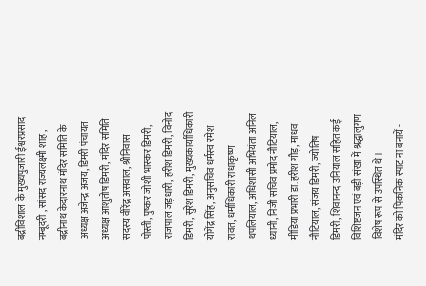बद्रीविशाल के मुख्यपुजारी ईश्वरप्रसाद नम्बूदरी , सांसद राज्यलक्ष्मी शाह , बद्रीनाथ केदारनाथ मंदिर समिति के अध्यक्ष अजेन्द्र अजय, डिमरी पंचायत अध्यक्ष आशुतोष डिमरी, मंदिर समिति सदस्य वीरेंद्र असवाल, श्रीनिवास पोस्ती, पुष्कर जोशी भास्कर डिमरी, राजपाल जड़धारी, हरीश डिमरी, विनोद डिमरी, सुरेश डिमरी, मुख्यकार्याधिकारी योगेंद्र सिंह, अनुसचिव धर्मस्व रमेश रावत, धर्माधिकारी राधाकृष्ण थपलियाल, अधिशासी अभियंता अनिल ध्यानी, निजी सचिव प्रमोद नौटियाल, मीडिया प्रभारी डा.हरीश गौड़, माधव नौटियाल, संजय डिमरी, ज्योतिष डिमरी, शिवानन्द उनियाल सहित कई विशिष्टजन एवं बड़ी संखा में श्रद्धालुगण विशेष रूप से उपस्थित थे।
मंदिर को पिकनिक स्पाट ना बनायें -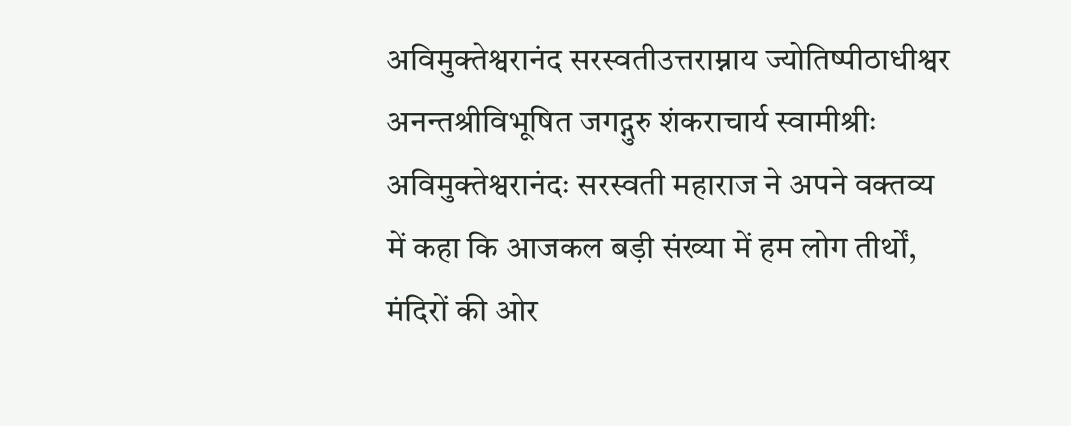अविमुक्तेश्वरानंद सरस्वतीउत्तराम्नाय ज्योतिष्पीठाधीश्वर अनन्तश्रीविभूषित जगद्गुरु शंकराचार्य स्वामीश्रीः अविमुक्तेश्वरानंदः सरस्वती महाराज ने अपने वक्तव्य में कहा कि आजकल बड़ी संख्या में हम लोग तीर्थों, मंदिरों की ओर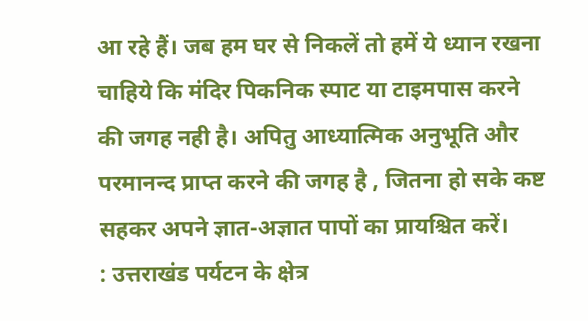आ रहे हैं। जब हम घर से निकलें तो हमें ये ध्यान रखना चाहिये कि मंदिर पिकनिक स्पाट या टाइमपास करने की जगह नही है। अपितु आध्यात्मिक अनुभूति और परमानन्द प्राप्त करने की जगह है , जितना हो सके कष्ट सहकर अपने ज्ञात-अज्ञात पापों का प्रायश्चित करें।
: उत्तराखंड पर्यटन के क्षेत्र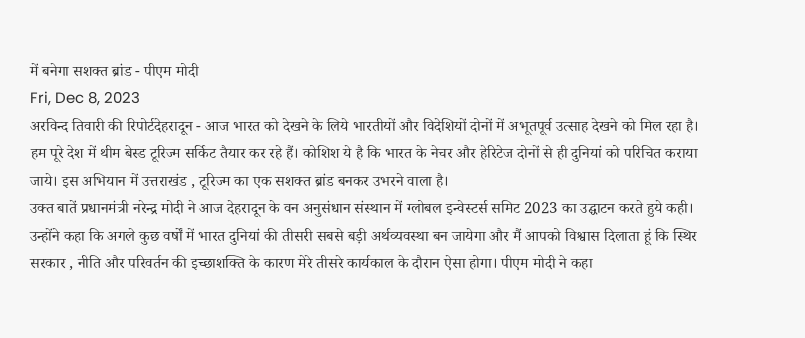में बनेगा सशक्त ब्रांड - पीएम मोदी
Fri, Dec 8, 2023
अरविन्द तिवारी की रिपोर्टदेहरादून - आज भारत को देखने के लिये भारतीयों और विदेशियों दोनों में अभूतपूर्व उत्साह देखने को मिल रहा है। हम पूरे देश में थीम बेस्ड टूरिज्म सर्किट तैयार कर रहे हैं। कोशिश ये है कि भारत के नेचर और हेरिटेज दोनों से ही दुनियां को परिचित कराया जाये। इस अभियान में उत्तराखंड , टूरिज्म का एक सशक्त ब्रांड बनकर उभरने वाला है।
उक्त बातें प्रधानमंत्री नरेन्द्र मोदी ने आज देहरादून के वन अनुसंधान संस्थान में ग्लोबल इन्वेस्टर्स समिट 2023 का उद्घाटन करते हुये कही। उन्होंने कहा कि अगले कुछ वर्षों में भारत दुनियां की तीसरी सबसे बड़ी अर्थव्यवस्था बन जायेगा और मैं आपको विश्वास दिलाता हूं कि स्थिर सरकार , नीति और परिवर्तन की इच्छाशक्ति के कारण मेरे तीसरे कार्यकाल के दौरान ऐसा होगा। पीएम मोदी ने कहा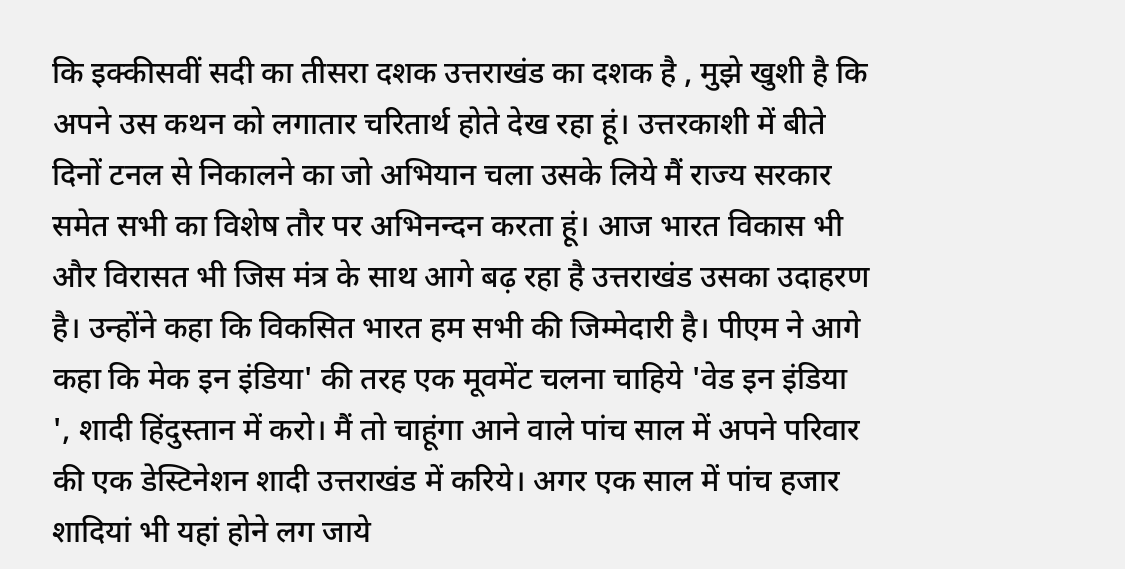कि इक्कीसवीं सदी का तीसरा दशक उत्तराखंड का दशक है , मुझे खुशी है कि अपने उस कथन को लगातार चरितार्थ होते देख रहा हूं। उत्तरकाशी में बीते दिनों टनल से निकालने का जो अभियान चला उसके लिये मैं राज्य सरकार समेत सभी का विशेष तौर पर अभिनन्दन करता हूं। आज भारत विकास भी और विरासत भी जिस मंत्र के साथ आगे बढ़ रहा है उत्तराखंड उसका उदाहरण है। उन्होंने कहा कि विकसित भारत हम सभी की जिम्मेदारी है। पीएम ने आगे कहा कि मेक इन इंडिया' की तरह एक मूवमेंट चलना चाहिये 'वेड इन इंडिया ', शादी हिंदुस्तान में करो। मैं तो चाहूंगा आने वाले पांच साल में अपने परिवार की एक डेस्टिनेशन शादी उत्तराखंड में करिये। अगर एक साल में पांच हजार शादियां भी यहां होने लग जाये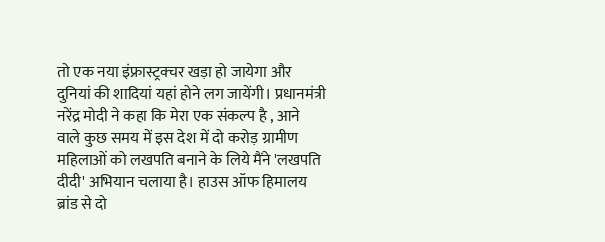तो एक नया इंफ्रास्ट्रक्चर खड़ा हो जायेगा और दुनियां की शादियां यहां होने लग जायेंगी। प्रधानमंत्री नरेंद्र मोदी ने कहा कि मेरा एक संकल्प है , आने वाले कुछ समय में इस देश में दो करोड़ ग्रामीण महिलाओं को लखपति बनाने के लिये मैंने 'लखपति दीदी' अभियान चलाया है। हाउस ऑफ हिमालय ब्रांड से दो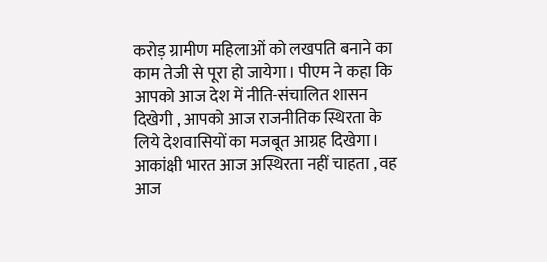करोड़ ग्रामीण महिलाओं को लखपति बनाने का काम तेजी से पूरा हो जायेगा। पीएम ने कहा कि आपको आज देश में नीति-संचालित शासन दिखेगी , आपको आज राजनीतिक स्थिरता के लिये देशवासियों का मजबूत आग्रह दिखेगा। आकांक्षी भारत आज अस्थिरता नहीं चाहता , वह आज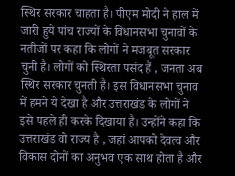स्थिर सरकार चाहता है। पीएम मोदी ने हाल में जारी हुये पांच राज्यों के विधानसभा चुनावों के नतीजों पर कहा कि लोगों ने मजबूत सरकार चुनी है। लोगों को स्थिरता पसंद हैं , जनता अब स्थिर सरकार चुनती है। इस विधानसभा चुनाव में हमने ये देखा है और उत्तराखंड के लोगों ने इसे पहले ही करके दिखाया है। उन्होंने कहा कि उत्तराखंड वो राज्य है , जहां आपको देवत्व और विकास दोनों का अनुभव एक साथ होता है और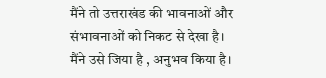मैंने तो उत्तराखंड की भावनाओं और संभावनाओं को निकट से देखा है। मैंने उसे जिया है , अनुभव किया है।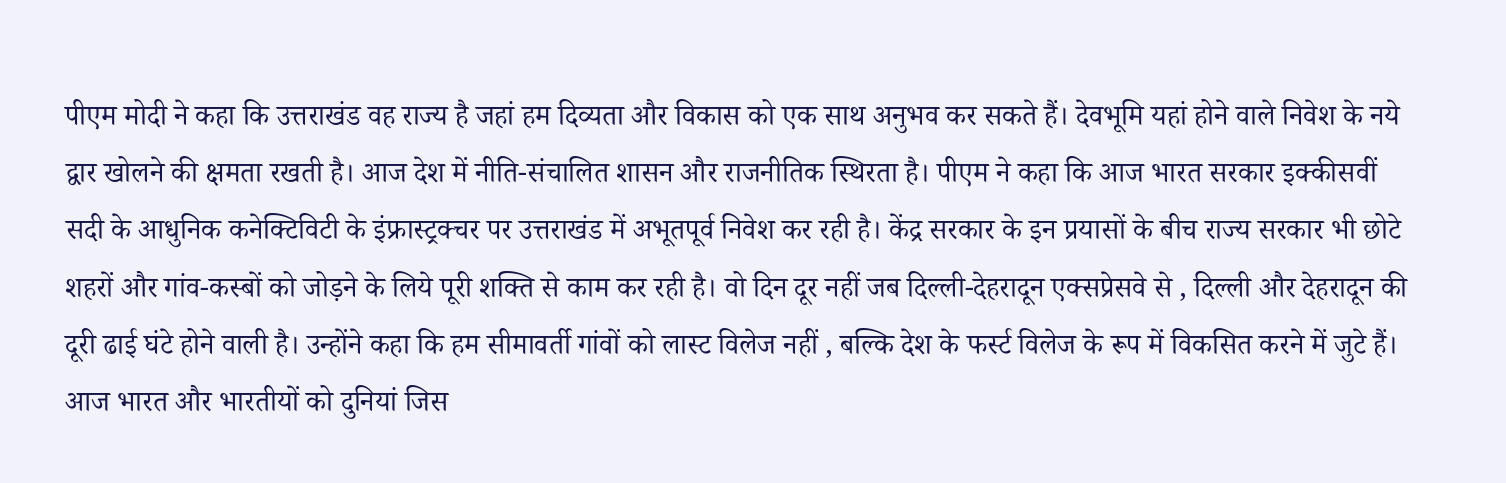पीएम मोदी ने कहा कि उत्तराखंड वह राज्य है जहां हम दिव्यता और विकास को एक साथ अनुभव कर सकते हैं। देवभूमि यहां होने वाले निवेश के नये द्वार खोलने की क्षमता रखती है। आज देश में नीति-संचालित शासन और राजनीतिक स्थिरता है। पीएम ने कहा कि आज भारत सरकार इक्कीसवीं सदी के आधुनिक कनेक्टिविटी के इंफ्रास्ट्रक्चर पर उत्तराखंड में अभूतपूर्व निवेश कर रही है। केंद्र सरकार के इन प्रयासों के बीच राज्य सरकार भी छोटे शहरों और गांव-कस्बों को जोड़ने के लिये पूरी शक्ति से काम कर रही है। वो दिन दूर नहीं जब दिल्ली-देहरादून एक्सप्रेसवे से , दिल्ली और देहरादून की दूरी ढाई घंटे होने वाली है। उन्होंने कहा कि हम सीमावर्ती गांवों को लास्ट विलेज नहीं , बल्कि देश के फर्स्ट विलेज के रूप में विकसित करने में जुटे हैं। आज भारत और भारतीयों को दुनियां जिस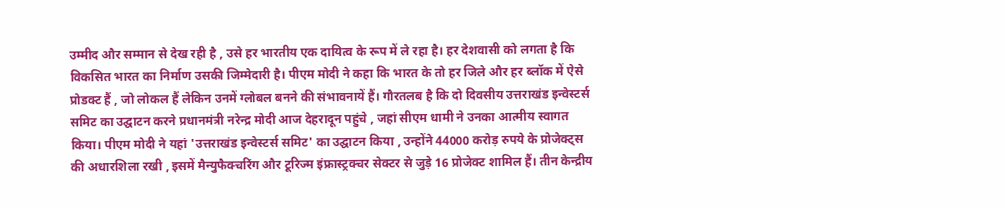उम्मीद और सम्मान से देख रही है , उसे हर भारतीय एक दायित्व के रूप में ले रहा है। हर देशवासी को लगता है कि विकसित भारत का निर्माण उसकी जिम्मेदारी है। पीएम मोदी ने कहा कि भारत के तो हर जिले और हर ब्लॉक में ऐसे प्रोडक्ट हैं , जो लोकल हैं लेकिन उनमें ग्लोबल बनने की संभावनायें हैं। गौरतलब है कि दो दिवसीय उत्तराखंड इन्वेस्टर्स समिट का उद्घाटन करने प्रधानमंत्री नरेन्द्र मोदी आज देहरादून पहुंचे , जहां सीएम धामी ने उनका आत्मीय स्वागत किया। पीएम मोदी ने यहां 'उत्तराखंड इन्वेस्टर्स समिट' का उद्घाटन किया , उन्होंने 44000 करोड़ रुपये के प्रोजेक्ट्स की अधारशिला रखी , इसमें मैन्युफैक्चरिंग और टूरिज्म इंफ्रास्ट्रक्चर सेक्टर से जुड़े 16 प्रोजेक्ट शामिल हैं। तीन केन्द्रीय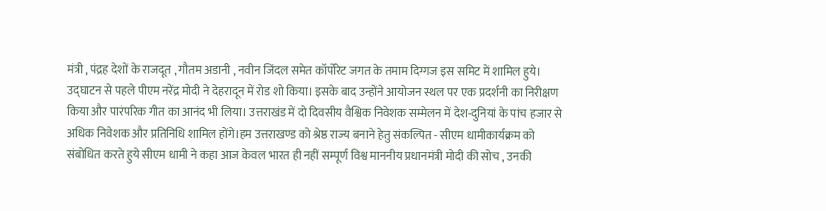मंत्री , पंद्रह देशों के राजदूत , गौतम अडानी , नवीन जिंदल समेत कॉर्पोरेट जगत के तमाम दिग्गज इस समिट में शामिल हुये। उद्घाटन से पहले पीएम नरेंद्र मोदी ने देहरादून में रोड शो किया। इसके बाद उन्होंने आयोजन स्थल पर एक प्रदर्शनी का निरीक्षण किया और पारंपरिक गीत का आनंद भी लिया। उत्तराखंड में दो दिवसीय वैश्विक निवेशक सम्मेलन में देश-दुनियां के पांच हजार से अधिक निवेशक और प्रतिनिधि शामिल होंगे।हम उत्तराखण्ड को श्रेष्ठ राज्य बनाने हेतु संकल्पित - सीएम धामीकार्यक्रम को संबोधित करते हुये सीएम धामी ने कहा आज केवल भारत ही नहीं सम्पूर्ण विश्व माननीय प्रधानमंत्री मोदी की सोच , उनकी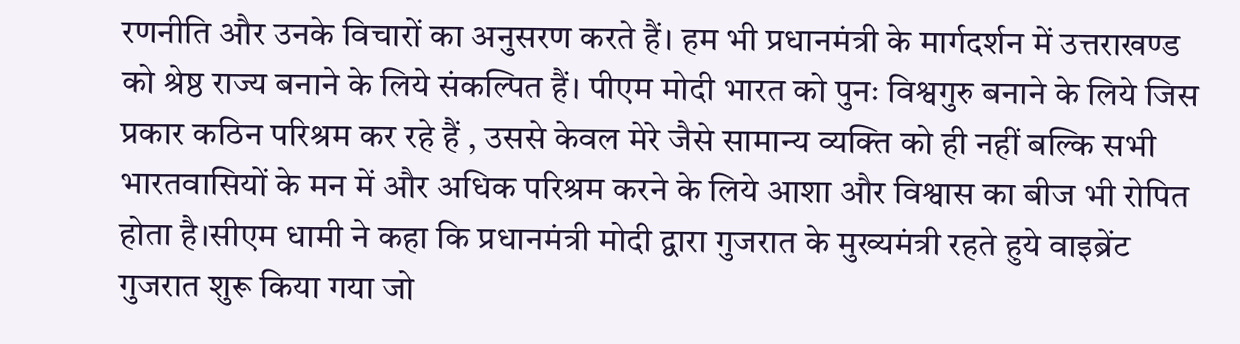रणनीति और उनके विचारों का अनुसरण करते हैं। हम भी प्रधानमंत्री के मार्गदर्शन में उत्तराखण्ड को श्रेष्ठ राज्य बनाने के लिये संकल्पित हैं। पीएम मोदी भारत को पुनः विश्वगुरु बनाने के लिये जिस प्रकार कठिन परिश्रम कर रहे हैं , उससे केवल मेरे जैसे सामान्य व्यक्ति को ही नहीं बल्कि सभी भारतवासियों के मन में और अधिक परिश्रम करने के लिये आशा और विश्वास का बीज भी रोपित होता है।सीएम धामी ने कहा कि प्रधानमंत्री मोदी द्वारा गुजरात के मुख्यमंत्री रहते हुये वाइब्रेंट गुजरात शुरू किया गया जो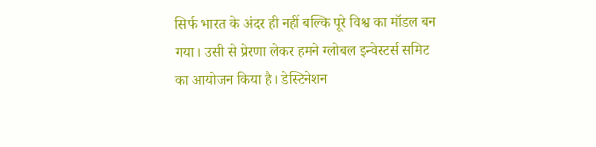सिर्फ भारत के अंदर ही नहीं बल्कि पूरे विश्व का मॉडल बन गया। उसी से प्रेरणा लेकर हमने ग्लोबल इन्वेस्टर्स समिट का आयोजन किया है। डेस्टिनेशन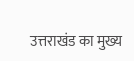उत्तराखंड का मुख्य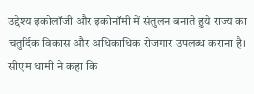उद्देश्य इकोलॉजी और इकोनॉमी में संतुलन बनाते हुये राज्य का चतुर्दिक विकास और अधिकाधिक रोजगार उपलब्ध कराना है। सीएम धामी ने कहा कि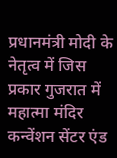प्रधानमंत्री मोदी के नेतृत्व में जिस प्रकार गुजरात में महात्मा मंदिर कन्वेंशन सेंटर एंड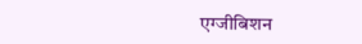एग्जीबिशन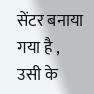सेंटर बनाया गया है , उसी के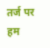तर्ज पर हम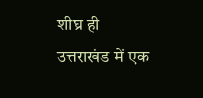शीघ्र ही उत्तराखंड में एक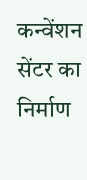कन्वेंशन सेंटर का निर्माण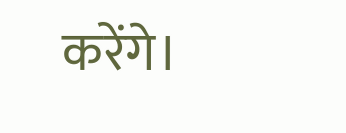करेंगे।